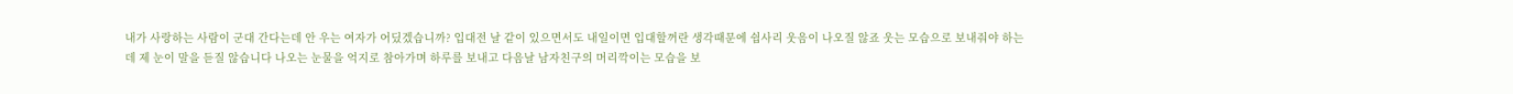내가 사랑하는 사람이 군대 간다는데 안 우는 여자가 어딨겠습니까? 입대전 날 같이 있으면서도 내일이면 입대할꺼란 생각때문에 쉽사리 웃음이 나오질 않죠 웃는 모습으로 보내줘야 하는데 제 눈이 말을 듣질 않습니다 나오는 눈물을 억지로 참아가며 하루를 보내고 다음날 남자친구의 머리깍이는 모습을 보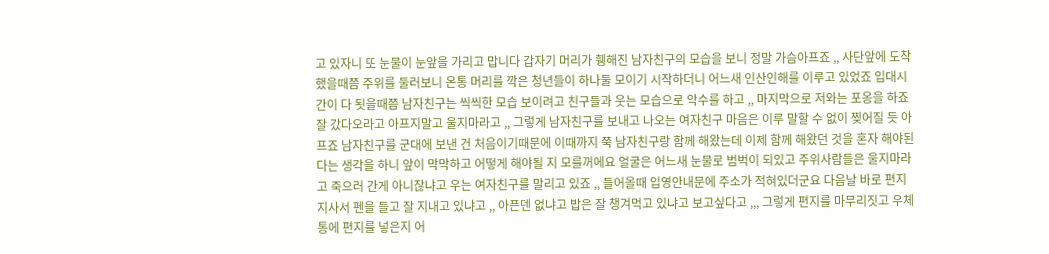고 있자니 또 눈물이 눈앞을 가리고 맙니다 갑자기 머리가 휑해진 남자친구의 모습을 보니 정말 가슴아프죠 ,, 사단앞에 도착했을때쯤 주위를 둘러보니 온통 머리를 깍은 청년들이 하나둘 모이기 시작하더니 어느새 인산인해를 이루고 있었죠 입대시간이 다 됫을때쯤 남자친구는 씩씩한 모습 보이려고 친구들과 웃는 모습으로 악수를 하고 ,, 마지막으로 저와는 포옹을 하죠 잘 갔다오라고 아프지말고 울지마라고 ,, 그렇게 남자친구를 보내고 나오는 여자친구 마음은 이루 말할 수 없이 찢어질 듯 아프죠 남자친구를 군대에 보낸 건 처음이기때문에 이때까지 쭉 남자친구랑 함께 해왔는데 이제 함께 해왔던 것을 혼자 해야된다는 생각을 하니 앞이 막막하고 어떻게 해야될 지 모를꺼에요 얼굴은 어느새 눈물로 범벅이 되있고 주위사람들은 울지마라고 죽으러 간게 아니잖냐고 우는 여자친구를 말리고 있죠 ,, 들어올때 입영안내문에 주소가 적혀있더군요 다음날 바로 편지지사서 펜을 들고 잘 지내고 있냐고 ,, 아픈덴 없냐고 밥은 잘 챙겨먹고 있냐고 보고싶다고 ,,, 그렇게 편지를 마무리짓고 우체통에 편지를 넣은지 어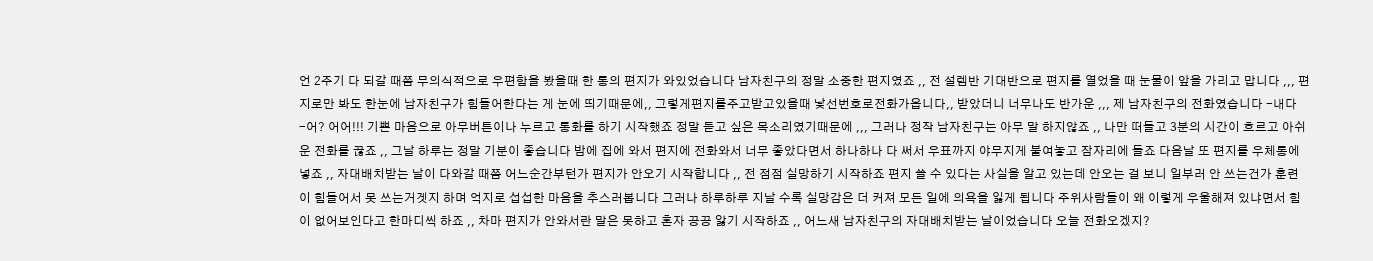언 2주기 다 되갈 때쯤 무의식적으로 우편함을 봤을때 한 통의 편지가 와있었습니다 남자친구의 정말 소중한 편지였죠 ,, 전 설렘반 기대반으로 편지를 열었을 때 눈물이 앞을 가리고 맙니다 ,,, 편지로만 봐도 한눈에 남자친구가 힘들어한다는 게 눈에 띄기때문에,, 그렇게편지를주고받고있을때 낯선번호로전화가옵니다,, 받았더니 너무나도 반가운 ,,, 제 남자친구의 전화였습니다 -내다 -어? 어어!!! 기쁜 마음으로 아무버튼이나 누르고 통화를 하기 시작했죠 정말 듣고 싶은 목소리였기때문에 ,,, 그러나 정작 남자친구는 아무 말 하지않죠 ,, 나만 떠들고 3분의 시간이 흐르고 아쉬운 전화를 끊죠 ,, 그날 하루는 정말 기분이 좋습니다 밤에 집에 와서 편지에 전화와서 너무 좋았다면서 하나하나 다 써서 우표까지 야무지게 붙여놓고 잠자리에 들죠 다음날 또 편지를 우체통에 넣죠 ,, 자대배치받는 날이 다와갈 때쯤 어느순간부턴가 편지가 안오기 시작합니다 ,, 전 점점 실망하기 시작하죠 편지 쓸 수 있다는 사실을 알고 있는데 안오는 걸 보니 일부러 안 쓰는건가 훈련이 힘들어서 못 쓰는거겟지 하며 억지로 섭섭한 마음을 추스러봅니다 그러나 하루하루 지날 수록 실망감은 더 커져 모든 일에 의욕을 잃게 됩니다 주위사람들이 왜 이렇게 우울해져 있냐면서 힘이 없어보인다고 한마디씩 하죠 ,, 차마 편지가 안와서란 말은 못하고 혼자 끙끙 앓기 시작하죠 ,, 어느새 남자친구의 자대배치받는 날이었습니다 오늘 전화오겠지?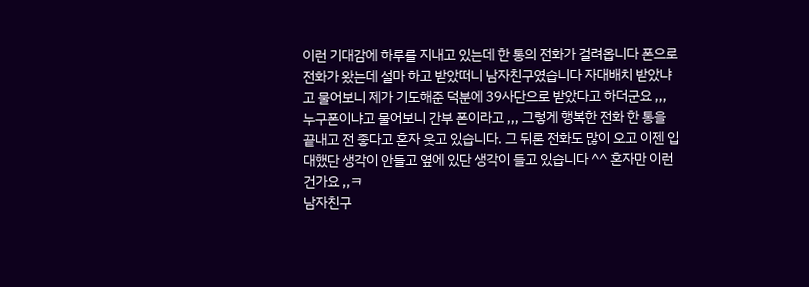이런 기대감에 하루를 지내고 있는데 한 통의 전화가 걸려옵니다 폰으로 전화가 왔는데 설마 하고 받았떠니 남자친구였습니다 자대배치 받았냐고 물어보니 제가 기도해준 덕분에 39사단으로 받았다고 하더군요 ,,, 누구폰이냐고 물어보니 간부 폰이라고 ,,, 그렇게 행복한 전화 한 통을 끝내고 전 좋다고 혼자 웃고 있습니다. 그 뒤론 전화도 많이 오고 이젠 입대했단 생각이 안들고 옆에 있단 생각이 들고 있습니다 ^^ 혼자만 이런건가요 ,,ㅋ
남자친구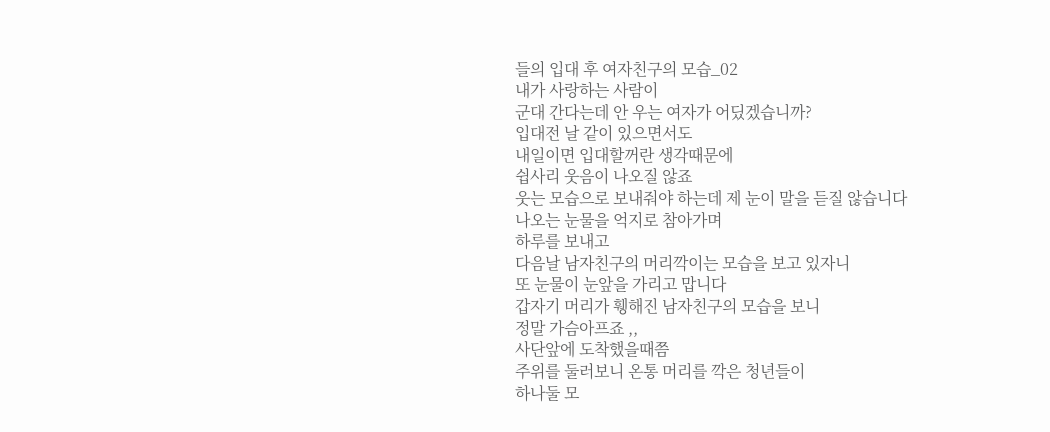들의 입대 후 여자친구의 모습_02
내가 사랑하는 사람이
군대 간다는데 안 우는 여자가 어딨겠습니까?
입대전 날 같이 있으면서도
내일이면 입대할꺼란 생각때문에
쉽사리 웃음이 나오질 않죠
웃는 모습으로 보내줘야 하는데 제 눈이 말을 듣질 않습니다
나오는 눈물을 억지로 참아가며
하루를 보내고
다음날 남자친구의 머리깍이는 모습을 보고 있자니
또 눈물이 눈앞을 가리고 맙니다
갑자기 머리가 휑해진 남자친구의 모습을 보니
정말 가슴아프죠 ,,
사단앞에 도착했을때쯤
주위를 둘러보니 온통 머리를 깍은 청년들이
하나둘 모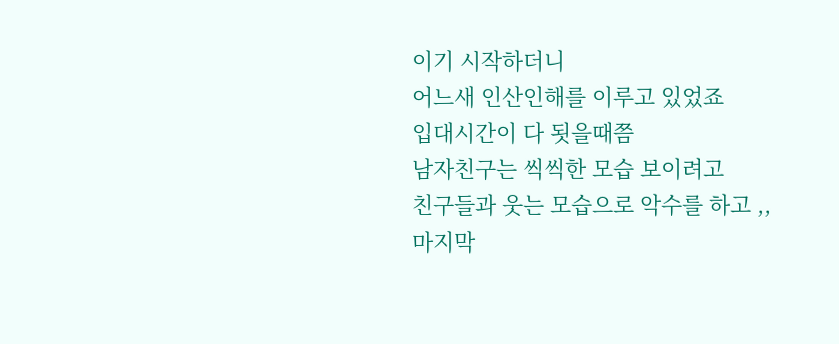이기 시작하더니
어느새 인산인해를 이루고 있었죠
입대시간이 다 됫을때쯤
남자친구는 씩씩한 모습 보이려고
친구들과 웃는 모습으로 악수를 하고 ,,
마지막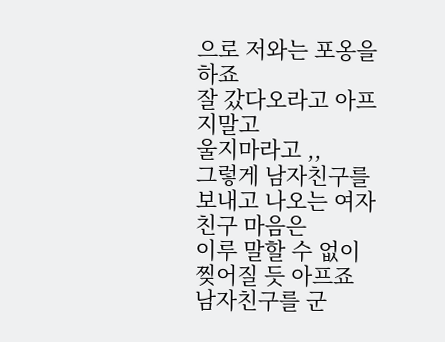으로 저와는 포옹을 하죠
잘 갔다오라고 아프지말고
울지마라고 ,,
그렇게 남자친구를 보내고 나오는 여자친구 마음은
이루 말할 수 없이 찢어질 듯 아프죠
남자친구를 군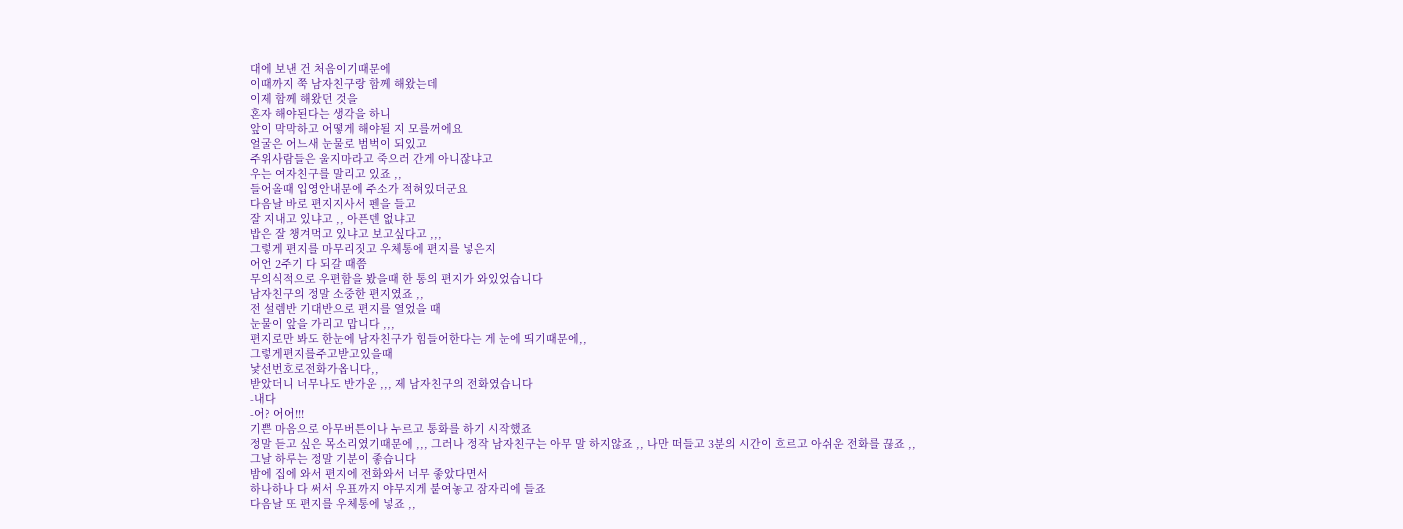대에 보낸 건 처음이기때문에
이때까지 쭉 남자친구랑 함께 해왔는데
이제 함께 해왔던 것을
혼자 해야된다는 생각을 하니
앞이 막막하고 어떻게 해야될 지 모를꺼에요
얼굴은 어느새 눈물로 범벅이 되있고
주위사람들은 울지마라고 죽으러 간게 아니잖냐고
우는 여자친구를 말리고 있죠 ,,
들어올때 입영안내문에 주소가 적혀있더군요
다음날 바로 편지지사서 펜을 들고
잘 지내고 있냐고 ,, 아픈덴 없냐고
밥은 잘 챙겨먹고 있냐고 보고싶다고 ,,,
그렇게 편지를 마무리짓고 우체통에 편지를 넣은지
어언 2주기 다 되갈 때쯤
무의식적으로 우편함을 봤을때 한 통의 편지가 와있었습니다
남자친구의 정말 소중한 편지였죠 ,,
전 설렘반 기대반으로 편지를 열었을 때
눈물이 앞을 가리고 맙니다 ,,,
편지로만 봐도 한눈에 남자친구가 힘들어한다는 게 눈에 띄기때문에,,
그렇게편지를주고받고있을때
낯선번호로전화가옵니다,,
받았더니 너무나도 반가운 ,,, 제 남자친구의 전화였습니다
-내다
-어? 어어!!!
기쁜 마음으로 아무버튼이나 누르고 통화를 하기 시작했죠
정말 듣고 싶은 목소리였기때문에 ,,, 그러나 정작 남자친구는 아무 말 하지않죠 ,, 나만 떠들고 3분의 시간이 흐르고 아쉬운 전화를 끊죠 ,,
그날 하루는 정말 기분이 좋습니다
밤에 집에 와서 편지에 전화와서 너무 좋았다면서
하나하나 다 써서 우표까지 야무지게 붙여놓고 잠자리에 들죠
다음날 또 편지를 우체통에 넣죠 ,,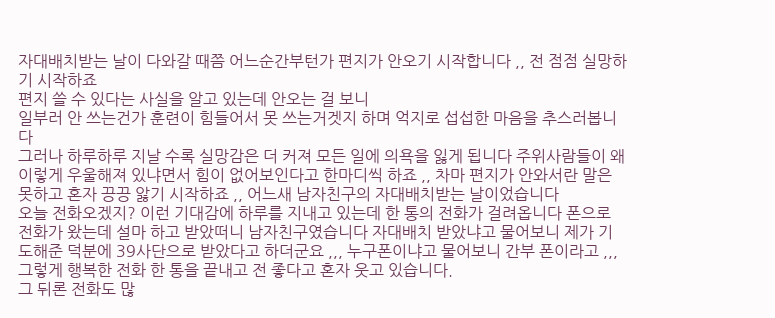자대배치받는 날이 다와갈 때쯤 어느순간부턴가 편지가 안오기 시작합니다 ,, 전 점점 실망하기 시작하죠
편지 쓸 수 있다는 사실을 알고 있는데 안오는 걸 보니
일부러 안 쓰는건가 훈련이 힘들어서 못 쓰는거겟지 하며 억지로 섭섭한 마음을 추스러봅니다
그러나 하루하루 지날 수록 실망감은 더 커져 모든 일에 의욕을 잃게 됩니다 주위사람들이 왜 이렇게 우울해져 있냐면서 힘이 없어보인다고 한마디씩 하죠 ,, 차마 편지가 안와서란 말은 못하고 혼자 끙끙 앓기 시작하죠 ,, 어느새 남자친구의 자대배치받는 날이었습니다
오늘 전화오겠지? 이런 기대감에 하루를 지내고 있는데 한 통의 전화가 걸려옵니다 폰으로 전화가 왔는데 설마 하고 받았떠니 남자친구였습니다 자대배치 받았냐고 물어보니 제가 기도해준 덕분에 39사단으로 받았다고 하더군요 ,,, 누구폰이냐고 물어보니 간부 폰이라고 ,,,
그렇게 행복한 전화 한 통을 끝내고 전 좋다고 혼자 웃고 있습니다.
그 뒤론 전화도 많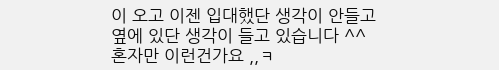이 오고 이젠 입대했단 생각이 안들고
옆에 있단 생각이 들고 있습니다 ^^
혼자만 이런건가요 ,,ㅋ